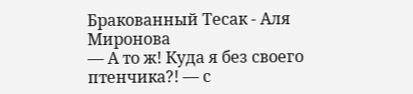Бракованный Тесак - Аля Миронова
— А то ж! Куда я без своего птенчика?! — с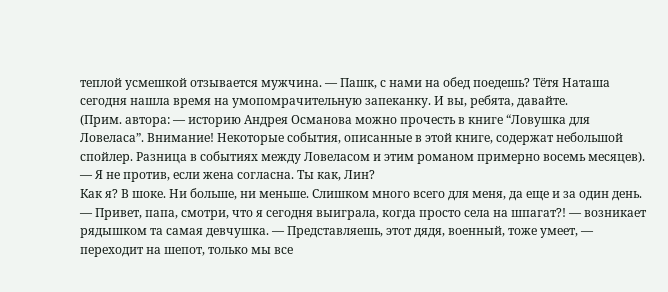теплой усмешкой отзывается мужчина. — Пашк, с нами на обед поедешь? Тётя Наташа сегодня нашла время на умопомрачительную запеканку. И вы, ребята, давайте.
(Прим. автора: — историю Андрея Османова можно прочесть в книге “Ловушка для Ловеласа”. Внимание! Некоторые события, описанные в этой книге, содержат небольшой спойлер. Разница в событиях между Ловеласом и этим романом примерно восемь месяцев).
— Я не против, если жена согласна. Ты как, Лин?
Как я? В шоке. Ни больше, ни меньше. Слишком много всего для меня, да еще и за один день.
— Привет, папа, смотри, что я сегодня выиграла, когда просто села на шпагат?! — возникает рядышком та самая девчушка. — Представляешь, этот дядя, военный, тоже умеет, — переходит на шепот, только мы все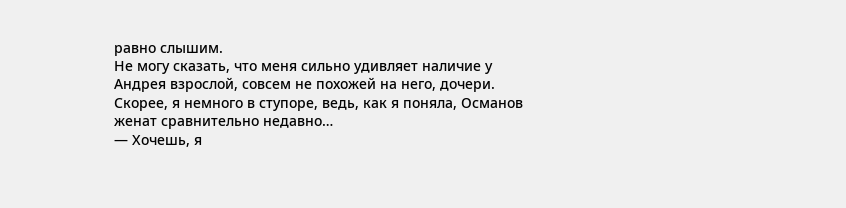равно слышим.
Не могу сказать, что меня сильно удивляет наличие у Андрея взрослой, совсем не похожей на него, дочери. Скорее, я немного в ступоре, ведь, как я поняла, Османов женат сравнительно недавно…
— Хочешь, я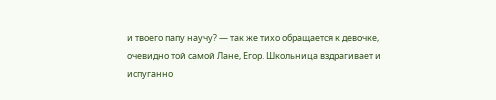и твоего папу научу? — так же тихо обращается к девочке, очевидно той самой Лане, Егор. Школьница вздрагивает и испуганно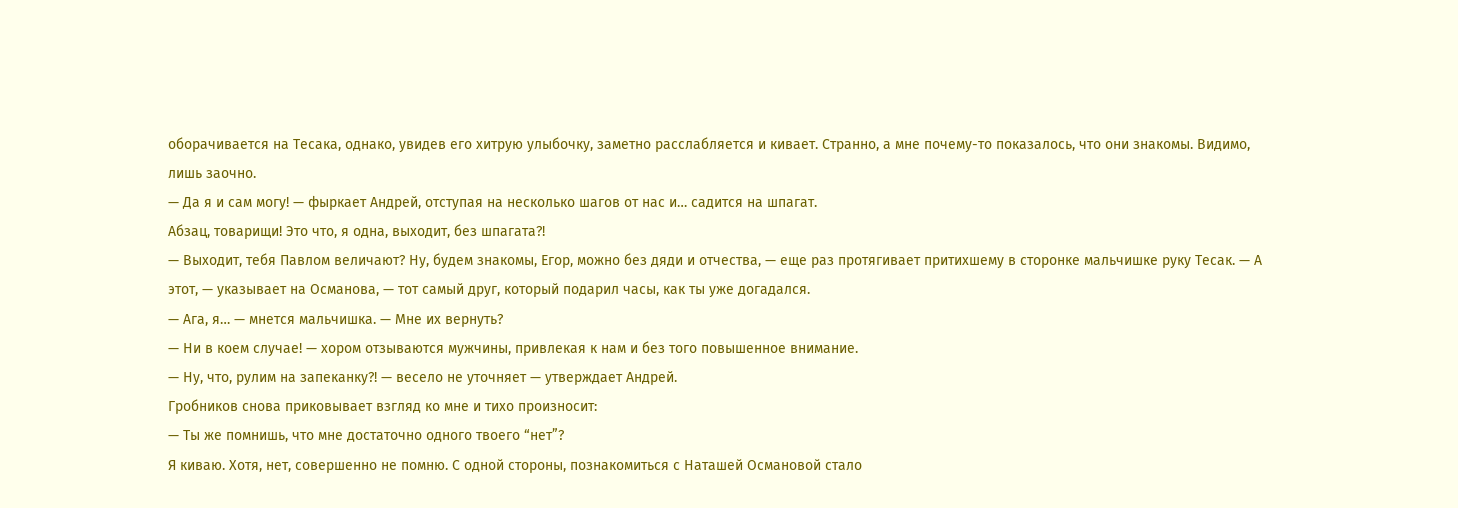оборачивается на Тесака, однако, увидев его хитрую улыбочку, заметно расслабляется и кивает. Странно, а мне почему-то показалось, что они знакомы. Видимо, лишь заочно.
— Да я и сам могу! — фыркает Андрей, отступая на несколько шагов от нас и… садится на шпагат.
Абзац, товарищи! Это что, я одна, выходит, без шпагата?!
— Выходит, тебя Павлом величают? Ну, будем знакомы, Егор, можно без дяди и отчества, — еще раз протягивает притихшему в сторонке мальчишке руку Тесак. — А этот, — указывает на Османова, — тот самый друг, который подарил часы, как ты уже догадался.
— Ага, я… — мнется мальчишка. — Мне их вернуть?
— Ни в коем случае! — хором отзываются мужчины, привлекая к нам и без того повышенное внимание.
— Ну, что, рулим на запеканку?! — весело не уточняет — утверждает Андрей.
Гробников снова приковывает взгляд ко мне и тихо произносит:
— Ты же помнишь, что мне достаточно одного твоего “нет”?
Я киваю. Хотя, нет, совершенно не помню. С одной стороны, познакомиться с Наташей Османовой стало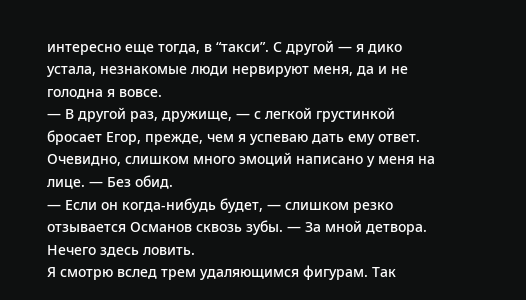интересно еще тогда, в “такси”. С другой — я дико устала, незнакомые люди нервируют меня, да и не голодна я вовсе.
— В другой раз, дружище, — с легкой грустинкой бросает Егор, прежде, чем я успеваю дать ему ответ. Очевидно, слишком много эмоций написано у меня на лице. — Без обид.
— Если он когда-нибудь будет, — слишком резко отзывается Османов сквозь зубы. — За мной детвора. Нечего здесь ловить.
Я смотрю вслед трем удаляющимся фигурам. Так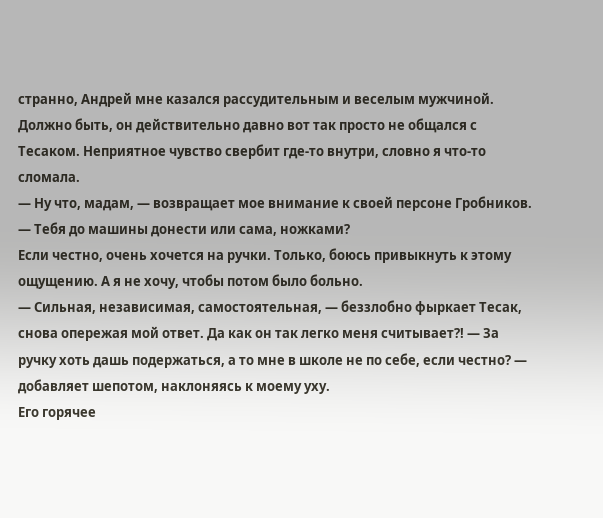странно, Андрей мне казался рассудительным и веселым мужчиной. Должно быть, он действительно давно вот так просто не общался с Тесаком. Неприятное чувство свербит где-то внутри, словно я что-то сломала.
— Ну что, мадам, — возвращает мое внимание к своей персоне Гробников. — Тебя до машины донести или сама, ножками?
Если честно, очень хочется на ручки. Только, боюсь привыкнуть к этому ощущению. А я не хочу, чтобы потом было больно.
— Сильная, независимая, самостоятельная, — беззлобно фыркает Тесак, снова опережая мой ответ. Да как он так легко меня считывает?! — За ручку хоть дашь подержаться, а то мне в школе не по себе, если честно? — добавляет шепотом, наклоняясь к моему уху.
Его горячее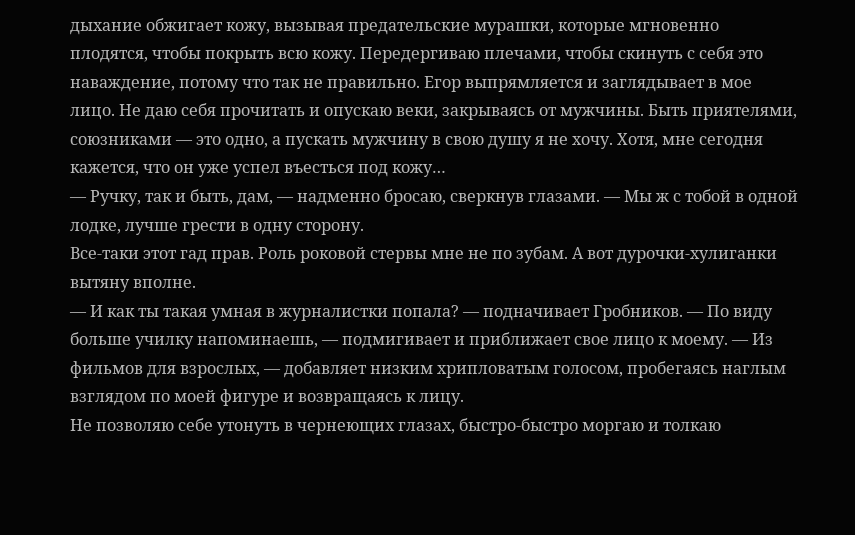дыхание обжигает кожу, вызывая предательские мурашки, которые мгновенно плодятся, чтобы покрыть всю кожу. Передергиваю плечами, чтобы скинуть с себя это наваждение, потому что так не правильно. Егор выпрямляется и заглядывает в мое лицо. Не даю себя прочитать и опускаю веки, закрываясь от мужчины. Быть приятелями, союзниками — это одно, а пускать мужчину в свою душу я не хочу. Хотя, мне сегодня кажется, что он уже успел въесться под кожу…
— Ручку, так и быть, дам, — надменно бросаю, сверкнув глазами. — Мы ж с тобой в одной лодке, лучше грести в одну сторону.
Все-таки этот гад прав. Роль роковой стервы мне не по зубам. А вот дурочки-хулиганки вытяну вполне.
— И как ты такая умная в журналистки попала? — подначивает Гробников. — По виду больше училку напоминаешь, — подмигивает и приближает свое лицо к моему. — Из фильмов для взрослых, — добавляет низким хрипловатым голосом, пробегаясь наглым взглядом по моей фигуре и возвращаясь к лицу.
Не позволяю себе утонуть в чернеющих глазах, быстро-быстро моргаю и толкаю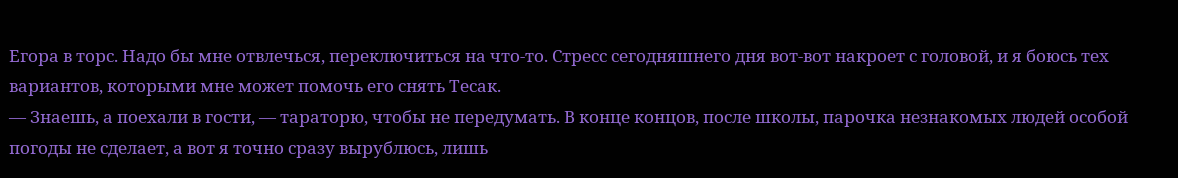Егора в торс. Надо бы мне отвлечься, переключиться на что-то. Стресс сегодняшнего дня вот-вот накроет с головой, и я боюсь тех вариантов, которыми мне может помочь его снять Тесак.
— Знаешь, а поехали в гости, — тараторю, чтобы не передумать. В конце концов, после школы, парочка незнакомых людей особой погоды не сделает, а вот я точно сразу вырублюсь, лишь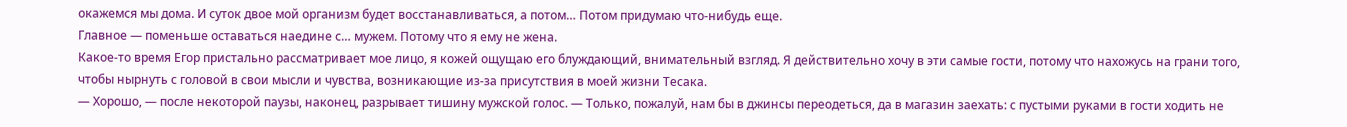окажемся мы дома. И суток двое мой организм будет восстанавливаться, а потом… Потом придумаю что-нибудь еще.
Главное — поменьше оставаться наедине с… мужем. Потому что я ему не жена.
Какое-то время Егор пристально рассматривает мое лицо, я кожей ощущаю его блуждающий, внимательный взгляд. Я действительно хочу в эти самые гости, потому что нахожусь на грани того, чтобы нырнуть с головой в свои мысли и чувства, возникающие из-за присутствия в моей жизни Тесака.
— Хорошо, — после некоторой паузы, наконец, разрывает тишину мужской голос. — Только, пожалуй, нам бы в джинсы переодеться, да в магазин заехать: с пустыми руками в гости ходить не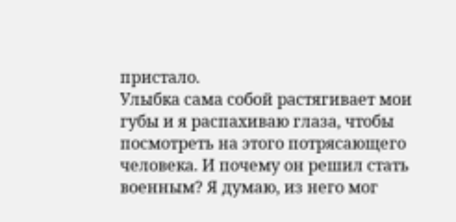пристало.
Улыбка сама собой растягивает мои губы и я распахиваю глаза, чтобы посмотреть на этого потрясающего человека. И почему он решил стать военным? Я думаю, из него мог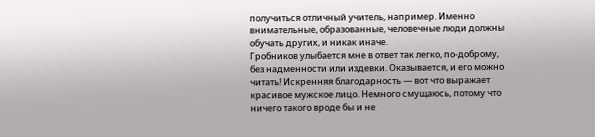получиться отличный учитель, например. Именно внимательные, образованные, человечные люди должны обучать других, и никак иначе.
Гробников улыбается мне в ответ так легко, по-доброму, без надменности или издевки. Оказывается, и его можно читать! Искренняя благодарность — вот что выражает красивое мужское лицо. Немного смущаюсь, потому что ничего такого вроде бы и не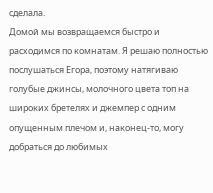сделала.
Домой мы возвращаемся быстро и расходимся по комнатам. Я решаю полностью послушаться Егора, поэтому натягиваю голубые джинсы, молочного цвета топ на широких бретелях и джемпер с одним опущенным плечом и, наконец-то, могу добраться до любимых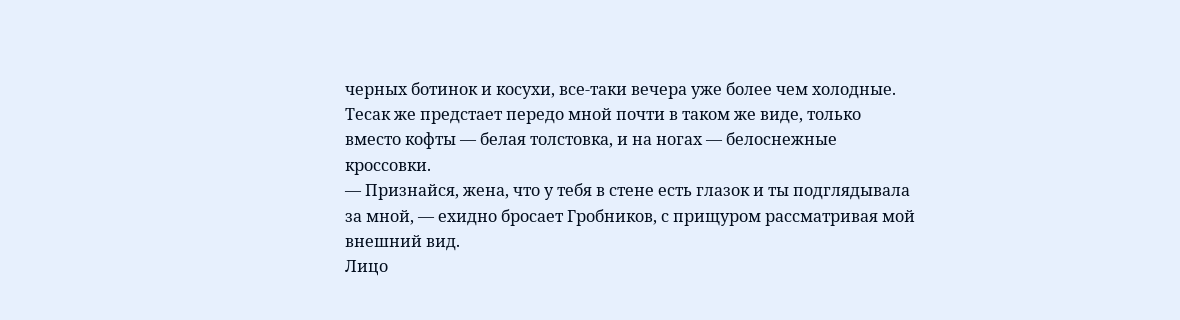черных ботинок и косухи, все-таки вечера уже более чем холодные.
Тесак же предстает передо мной почти в таком же виде, только вместо кофты — белая толстовка, и на ногах — белоснежные кроссовки.
— Признайся, жена, что у тебя в стене есть глазок и ты подглядывала за мной, — ехидно бросает Гробников, с прищуром рассматривая мой внешний вид.
Лицо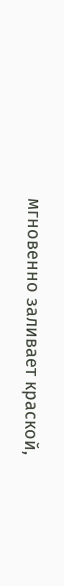мгновенно заливает краской,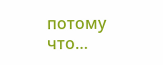потому что…